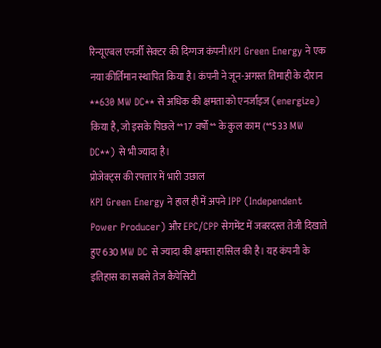रिन्यूएबल एनर्जी सेक्टर की दिग्गज कंपनी KPI Green Energy ने एक नया कीर्तिमान स्थापित किया है। कंपनी ने जून-अगस्त तिमाही के दौरान **630 MW DC** से अधिक की क्षमता को एनर्जाइज (energize) किया है, जो इसके पिछले **17 वर्षों** के कुल काम (**533 MW DC**) से भी ज्यादा है।
प्रोजेक्ट्स की रफ्तार में भारी उछाल
KPI Green Energy ने हाल ही में अपने IPP (Independent Power Producer) और EPC/CPP सेगमेंट में जबरदस्त तेजी दिखाते हुए 630 MW DC से ज्यादा की क्षमता हासिल की है। यह कंपनी के इतिहास का सबसे तेज कैपेसिटी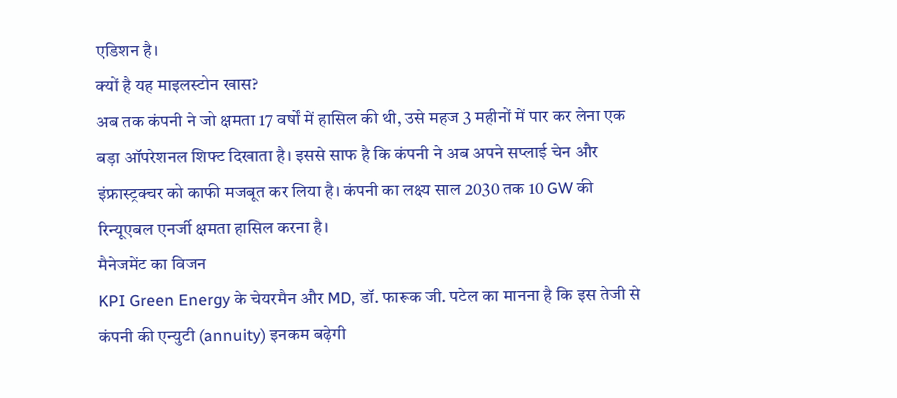एडिशन है।
क्यों है यह माइलस्टोन खास?
अब तक कंपनी ने जो क्षमता 17 वर्षों में हासिल की थी, उसे महज 3 महीनों में पार कर लेना एक बड़ा ऑपरेशनल शिफ्ट दिखाता है। इससे साफ है कि कंपनी ने अब अपने सप्लाई चेन और इंफ्रास्ट्रक्चर को काफी मजबूत कर लिया है। कंपनी का लक्ष्य साल 2030 तक 10 GW की रिन्यूएबल एनर्जी क्षमता हासिल करना है।
मैनेजमेंट का विजन
KPI Green Energy के चेयरमैन और MD, डॉ. फारूक जी. पटेल का मानना है कि इस तेजी से कंपनी की एन्युटी (annuity) इनकम बढ़ेगी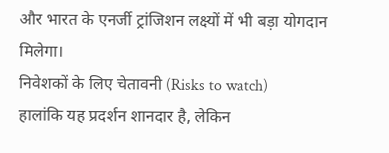और भारत के एनर्जी ट्रांजिशन लक्ष्यों में भी बड़ा योगदान मिलेगा।
निवेशकों के लिए चेतावनी (Risks to watch)
हालांकि यह प्रदर्शन शानदार है, लेकिन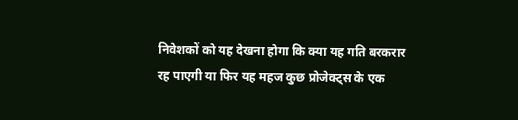निवेशकों को यह देखना होगा कि क्या यह गति बरकरार रह पाएगी या फिर यह महज कुछ प्रोजेक्ट्स के एक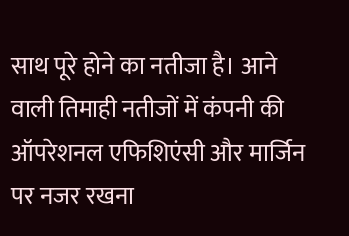साथ पूरे होने का नतीजा है। आने वाली तिमाही नतीजों में कंपनी की ऑपरेशनल एफिशिएंसी और मार्जिन पर नजर रखना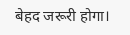बेहद जरूरी होगा।